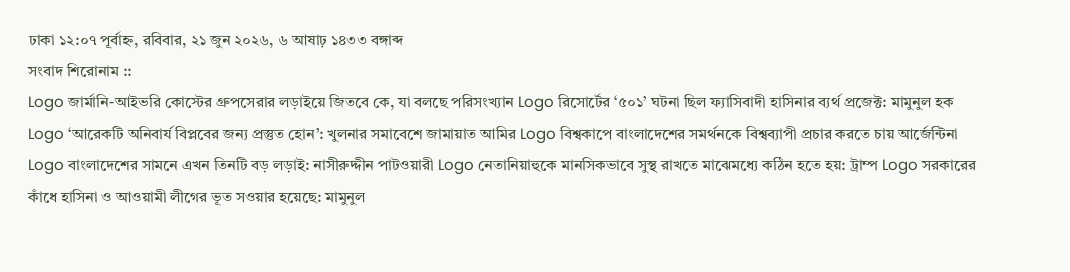ঢাকা ১২:০৭ পূর্বাহ্ন, রবিবার, ২১ জুন ২০২৬, ৬ আষাঢ় ১৪৩৩ বঙ্গাব্দ
সংবাদ শিরোনাম ::
Logo জার্মানি-আইভরি কোস্টের গ্রুপসেরার লড়াইয়ে জিতবে কে, যা বলছে পরিসংখ্যান Logo রিসোর্টের ‘৫০১’ ঘটনা ছিল ফ্যাসিবাদী হাসিনার ব্যর্থ প্রজেক্ট: মামুনুল হক Logo ‘আরেকটি অনিবার্য বিপ্লবের জন্য প্রস্তুত হোন’: খুলনার সমাবেশে জামায়াত আমির Logo বিশ্বকাপে বাংলাদেশের সমর্থনকে বিশ্বব্যাপী প্রচার করতে চায় আর্জেন্টিনা Logo বাংলাদেশের সামনে এখন তিনটি বড় লড়াই: নাসীরুদ্দীন পাটওয়ারী Logo নেতানিয়াহুকে মানসিকভাবে সুস্থ রাখতে মাঝেমধ্যে কঠিন হতে হয়: ট্রাম্প Logo সরকারের কাঁধে হাসিনা ও আওয়ামী লীগের ভূত সওয়ার হয়েছে: মামুনুল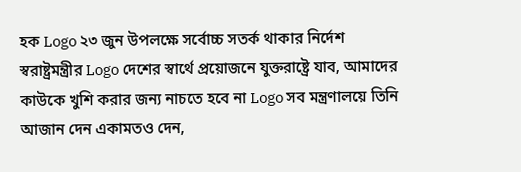হক Logo ২৩ জুন উপলক্ষে সর্বোচ্চ সতর্ক থাকার নির্দেশ স্বরাষ্ট্রমন্ত্রীর Logo দেশের স্বার্থে প্রয়োজনে যুক্তরাষ্ট্রে যাব, আমাদের কাউকে খুশি করার জন্য নাচতে হবে না Logo সব মন্ত্রণালয়ে তিনি আজান দেন একামতও দেন,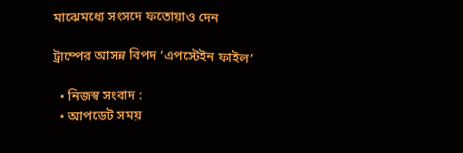মাঝেমধ্যে সংসদে ফতোয়াও দেন

ট্রাম্পের আসন্ন বিপদ ‘এপস্টেইন ফাইল’

  • নিজস্ব সংবাদ :
  • আপডেট সময়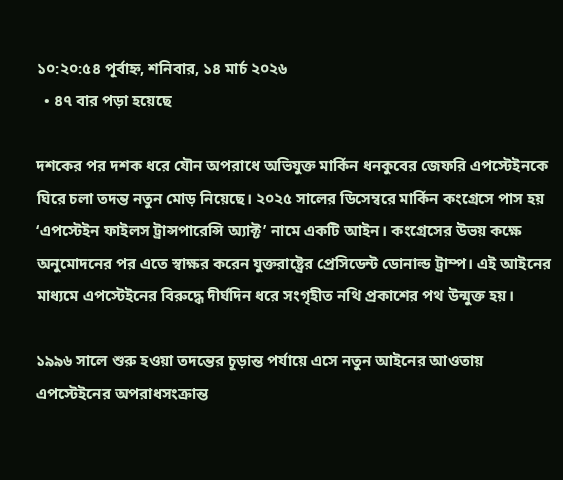১০:২০:৫৪ পূর্বাহ্ন, শনিবার, ১৪ মার্চ ২০২৬
  • ৪৭ বার পড়া হয়েছে

দশকের পর দশক ধরে যৌন অপরাধে অভিযুক্ত মার্কিন ধনকুবের জেফরি এপস্টেইনকে ঘিরে চলা তদন্ত নতুন মোড় নিয়েছে। ২০২৫ সালের ডিসেম্বরে মার্কিন কংগ্রেসে পাস হয় ‘এপস্টেইন ফাইলস ট্রান্সপারেন্সি অ্যাক্ট’ নামে একটি আইন। কংগ্রেসের উভয় কক্ষে অনুমোদনের পর এতে স্বাক্ষর করেন যুক্তরাষ্ট্রের প্রেসিডেন্ট ডোনাল্ড ট্রাম্প। এই আইনের মাধ্যমে এপস্টেইনের বিরুদ্ধে দীর্ঘদিন ধরে সংগৃহীত নথি প্রকাশের পথ উন্মুক্ত হয়।

১৯৯৬ সালে শুরু হওয়া তদন্তের চূড়ান্ত পর্যায়ে এসে নতুন আইনের আওতায় এপস্টেইনের অপরাধসংক্রান্ত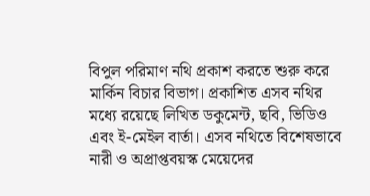বিপুল পরিমাণ নথি প্রকাশ করতে শুরু করে মার্কিন বিচার বিভাগ। প্রকাশিত এসব নথির মধ্যে রয়েছে লিখিত ডকুমেন্ট, ছবি, ভিডিও এবং ই-মেইল বার্তা। এসব নথিতে বিশেষভাবে নারী ও অপ্রাপ্তবয়স্ক মেয়েদের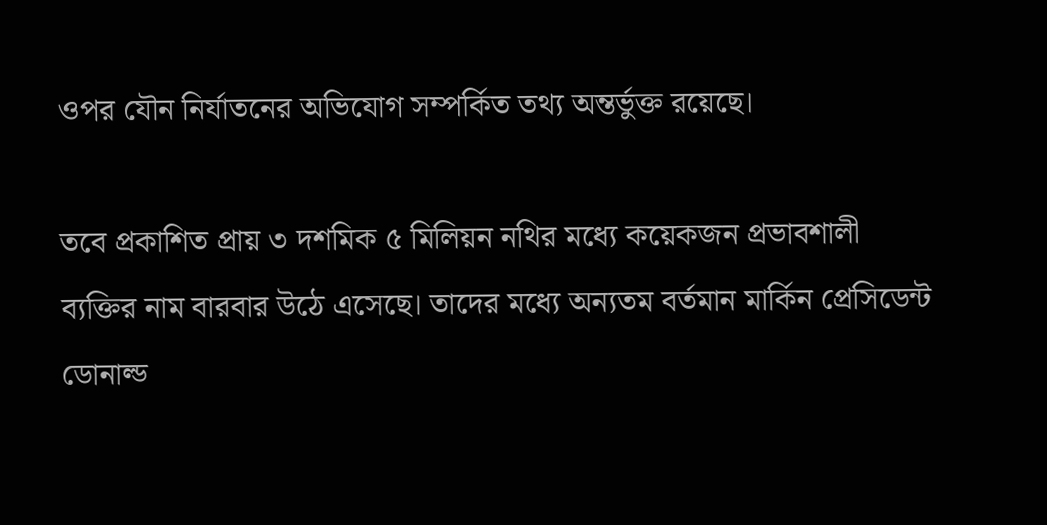ওপর যৌন নির্যাতনের অভিযোগ সম্পর্কিত তথ্য অন্তর্ভুক্ত রয়েছে।

তবে প্রকাশিত প্রায় ৩ দশমিক ৫ মিলিয়ন নথির মধ্যে কয়েকজন প্রভাবশালী ব্যক্তির নাম বারবার উঠে এসেছে। তাদের মধ্যে অন্যতম বর্তমান মার্কিন প্রেসিডেন্ট ডোনাল্ড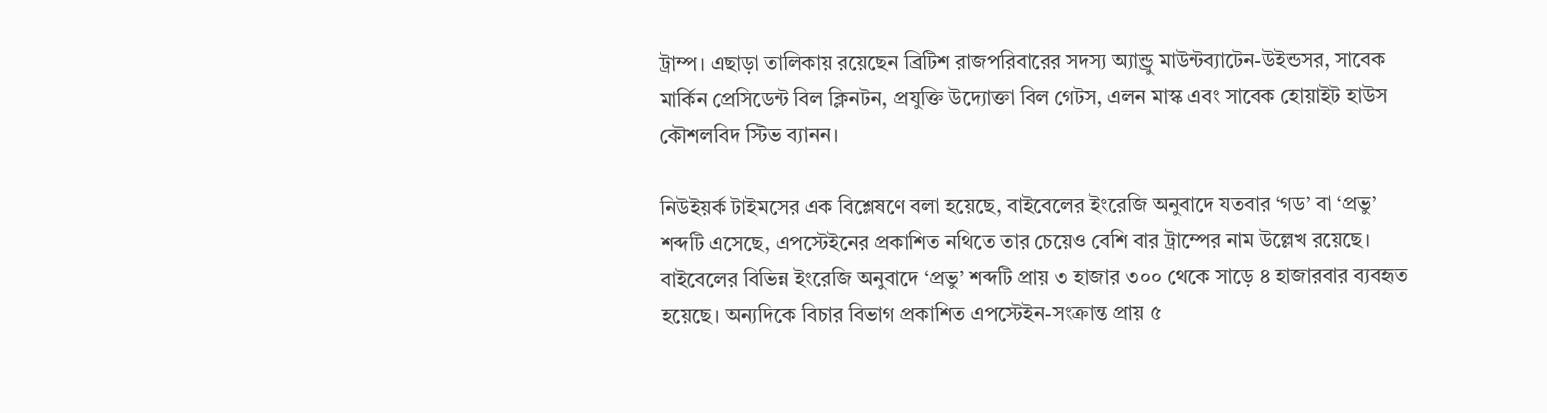ট্রাম্প। এছাড়া তালিকায় রয়েছেন ব্রিটিশ রাজপরিবারের সদস্য অ্যান্ড্রু মাউন্টব্যাটেন-উইন্ডসর, সাবেক মার্কিন প্রেসিডেন্ট বিল ক্লিনটন, প্রযুক্তি উদ্যোক্তা বিল গেটস, এলন মাস্ক এবং সাবেক হোয়াইট হাউস কৌশলবিদ স্টিভ ব্যানন।

নিউইয়র্ক টাইমসের এক বিশ্লেষণে বলা হয়েছে, বাইবেলের ইংরেজি অনুবাদে যতবার ‘গড’ বা ‘প্রভু’ শব্দটি এসেছে, এপস্টেইনের প্রকাশিত নথিতে তার চেয়েও বেশি বার ট্রাম্পের নাম উল্লেখ রয়েছে। বাইবেলের বিভিন্ন ইংরেজি অনুবাদে ‘প্রভু’ শব্দটি প্রায় ৩ হাজার ৩০০ থেকে সাড়ে ৪ হাজারবার ব্যবহৃত হয়েছে। অন্যদিকে বিচার বিভাগ প্রকাশিত এপস্টেইন-সংক্রান্ত প্রায় ৫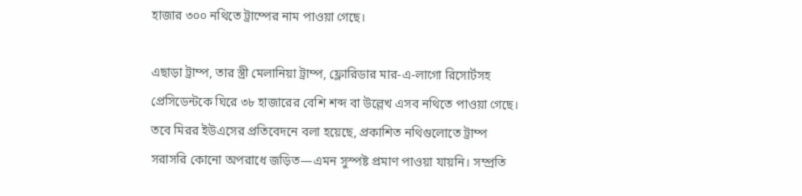হাজার ৩০০ নথিতে ট্রাম্পের নাম পাওয়া গেছে।

এছাড়া ট্রাম্প, তার স্ত্রী মেলানিয়া ট্রাম্প, ফ্লোরিডার মার-এ-লাগো রিসোর্টসহ প্রেসিডেন্টকে ঘিরে ৩৮ হাজারের বেশি শব্দ বা উল্লেখ এসব নথিতে পাওয়া গেছে। তবে মিরর ইউএসের প্রতিবেদনে বলা হয়েছে, প্রকাশিত নথিগুলোতে ট্রাম্প সরাসরি কোনো অপরাধে জড়িত—এমন সুস্পষ্ট প্রমাণ পাওয়া যায়নি। সম্প্রতি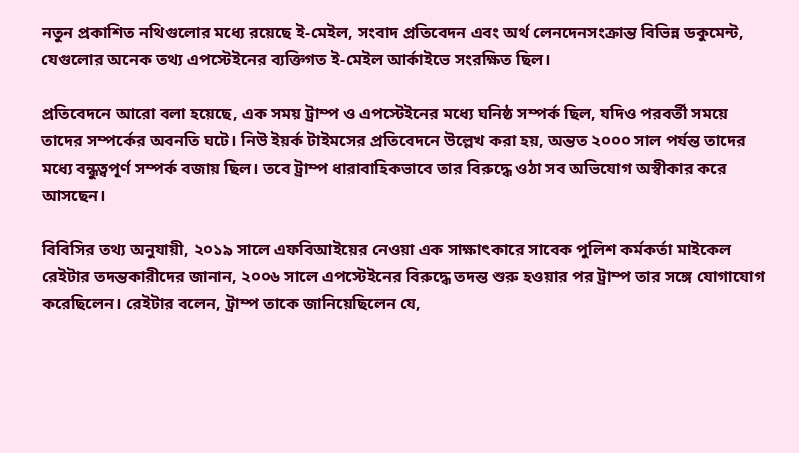নতুন প্রকাশিত নথিগুলোর মধ্যে রয়েছে ই-মেইল, সংবাদ প্রতিবেদন এবং অর্থ লেনদেনসংক্রান্ত বিভিন্ন ডকুমেন্ট, যেগুলোর অনেক তথ্য এপস্টেইনের ব্যক্তিগত ই-মেইল আর্কাইভে সংরক্ষিত ছিল।

প্রতিবেদনে আরো বলা হয়েছে, এক সময় ট্রাম্প ও এপস্টেইনের মধ্যে ঘনিষ্ঠ সম্পর্ক ছিল, যদিও পরবর্তী সময়ে তাদের সম্পর্কের অবনতি ঘটে। নিউ ইয়র্ক টাইমসের প্রতিবেদনে উল্লেখ করা হয়, অন্তত ২০০০ সাল পর্যন্ত তাদের মধ্যে বন্ধুত্বপূর্ণ সম্পর্ক বজায় ছিল। তবে ট্রাম্প ধারাবাহিকভাবে তার বিরুদ্ধে ওঠা সব অভিযোগ অস্বীকার করে আসছেন।

বিবিসির তথ্য অনুযায়ী, ২০১৯ সালে এফবিআইয়ের নেওয়া এক সাক্ষাৎকারে সাবেক পুলিশ কর্মকর্তা মাইকেল রেইটার তদন্তকারীদের জানান, ২০০৬ সালে এপস্টেইনের বিরুদ্ধে তদন্ত শুরু হওয়ার পর ট্রাম্প তার সঙ্গে যোগাযোগ করেছিলেন। রেইটার বলেন, ট্রাম্প তাকে জানিয়েছিলেন যে,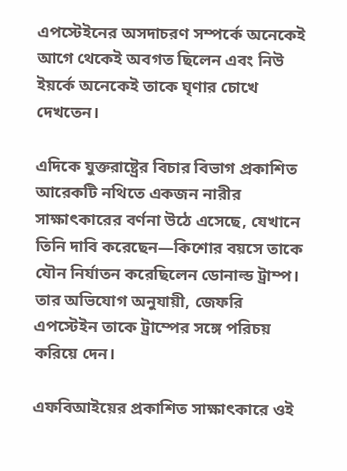এপস্টেইনের অসদাচরণ সম্পর্কে অনেকেই আগে থেকেই অবগত ছিলেন এবং নিউ ইয়র্কে অনেকেই তাকে ঘৃণার চোখে দেখতেন।

এদিকে যুক্তরাষ্ট্রের বিচার বিভাগ প্রকাশিত আরেকটি নথিতে একজন নারীর সাক্ষাৎকারের বর্ণনা উঠে এসেছে, যেখানে তিনি দাবি করেছেন—কিশোর বয়সে তাকে যৌন নির্যাতন করেছিলেন ডোনাল্ড ট্রাম্প। তার অভিযোগ অনুযায়ী, জেফরি এপস্টেইন তাকে ট্রাম্পের সঙ্গে পরিচয় করিয়ে দেন।

এফবিআইয়ের প্রকাশিত সাক্ষাৎকারে ওই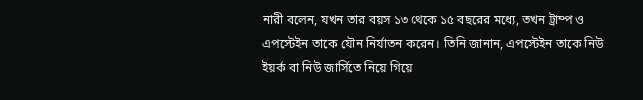নারী বলেন, যখন তার বয়স ১৩ থেকে ১৫ বছরের মধ্যে, তখন ট্রাম্প ও এপস্টেইন তাকে যৌন নির্যাতন করেন। তিনি জানান, এপস্টেইন তাকে নিউ ইয়র্ক বা নিউ জার্সিতে নিয়ে গিয়ে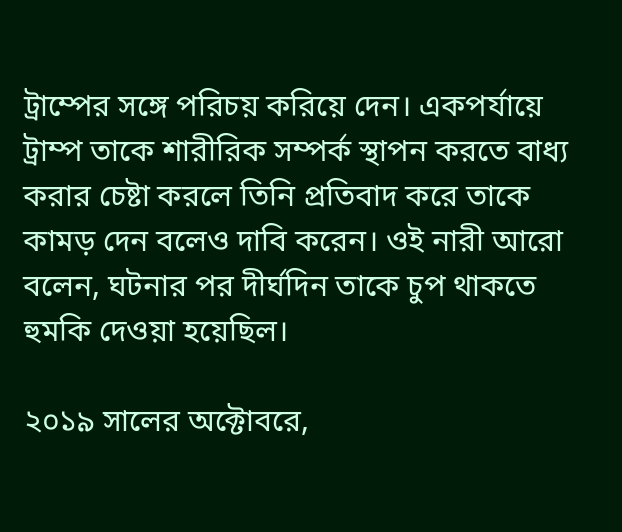ট্রাম্পের সঙ্গে পরিচয় করিয়ে দেন। একপর্যায়ে ট্রাম্প তাকে শারীরিক সম্পর্ক স্থাপন করতে বাধ্য করার চেষ্টা করলে তিনি প্রতিবাদ করে তাকে কামড় দেন বলেও দাবি করেন। ওই নারী আরো বলেন, ঘটনার পর দীর্ঘদিন তাকে চুপ থাকতে হুমকি দেওয়া হয়েছিল।

২০১৯ সালের অক্টোবরে,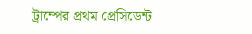ট্রাম্পের প্রথম প্রেসিডেন্ট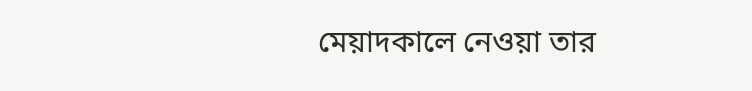মেয়াদকালে নেওয়া তার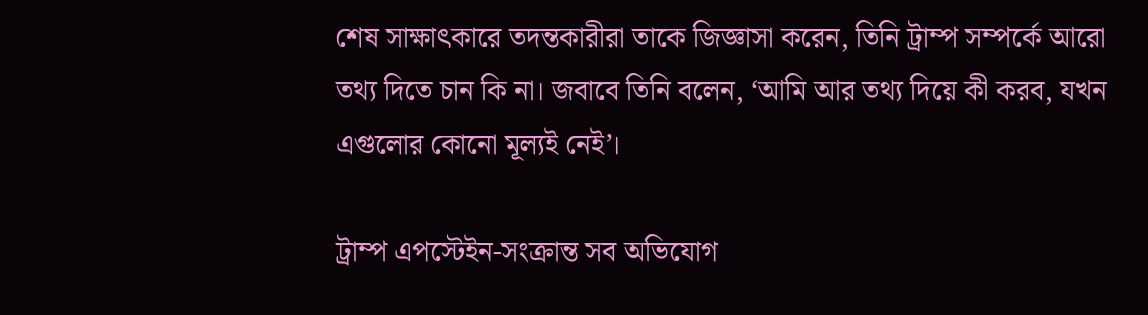শেষ সাক্ষাৎকারে তদন্তকারীরা তাকে জিজ্ঞাসা করেন, তিনি ট্রাম্প সম্পর্কে আরো তথ্য দিতে চান কি না। জবাবে তিনি বলেন, ‘আমি আর তথ্য দিয়ে কী করব, যখন এগুলোর কোনো মূল্যই নেই’।

ট্রাম্প এপস্টেইন-সংক্রান্ত সব অভিযোগ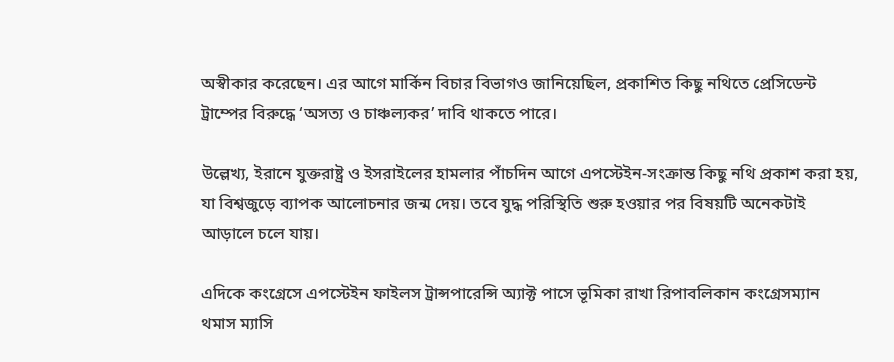অস্বীকার করেছেন। এর আগে মার্কিন বিচার বিভাগও জানিয়েছিল, প্রকাশিত কিছু নথিতে প্রেসিডেন্ট ট্রাম্পের বিরুদ্ধে ‘অসত্য ও চাঞ্চল্যকর’ দাবি থাকতে পারে।

উল্লেখ্য, ইরানে যুক্তরাষ্ট্র ও ইসরাইলের হামলার পাঁচদিন আগে এপস্টেইন-সংক্রান্ত কিছু নথি প্রকাশ করা হয়, যা বিশ্বজুড়ে ব্যাপক আলোচনার জন্ম দেয়। তবে যুদ্ধ পরিস্থিতি শুরু হওয়ার পর বিষয়টি অনেকটাই আড়ালে চলে যায়।

এদিকে কংগ্রেসে এপস্টেইন ফাইলস ট্রান্সপারেন্সি অ্যাক্ট পাসে ভূমিকা রাখা রিপাবলিকান কংগ্রেসম্যান থমাস ম্যাসি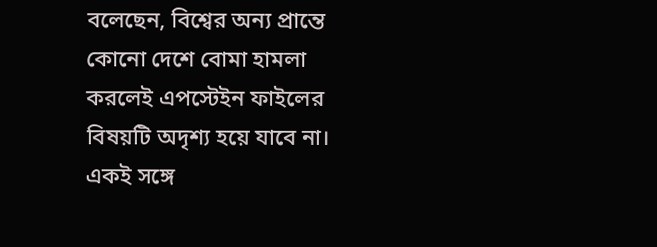বলেছেন, বিশ্বের অন্য প্রান্তে কোনো দেশে বোমা হামলা করলেই এপস্টেইন ফাইলের বিষয়টি অদৃশ্য হয়ে যাবে না। একই সঙ্গে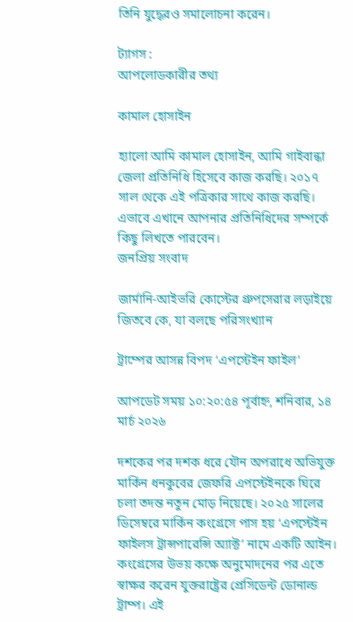তিনি যুদ্ধেরও সমালোচনা করেন।

ট্যাগস :
আপলোডকারীর তথ্য

কামাল হোসাইন

হ্যালো আমি কামাল হোসাইন, আমি গাইবান্ধা জেলা প্রতিনিধি হিসেবে কাজ করছি। ২০১৭ সাল থেকে এই পত্রিকার সাথে কাজ করছি। এভাবে এখানে আপনার প্রতিনিধিদের সম্পর্কে কিছু লিখতে পারবেন।
জনপ্রিয় সংবাদ

জার্মানি-আইভরি কোস্টের গ্রুপসেরার লড়াইয়ে জিতবে কে, যা বলছে পরিসংখ্যান

ট্রাম্পের আসন্ন বিপদ ‘এপস্টেইন ফাইল’

আপডেট সময় ১০:২০:৫৪ পূর্বাহ্ন, শনিবার, ১৪ মার্চ ২০২৬

দশকের পর দশক ধরে যৌন অপরাধে অভিযুক্ত মার্কিন ধনকুবের জেফরি এপস্টেইনকে ঘিরে চলা তদন্ত নতুন মোড় নিয়েছে। ২০২৫ সালের ডিসেম্বরে মার্কিন কংগ্রেসে পাস হয় ‘এপস্টেইন ফাইলস ট্রান্সপারেন্সি অ্যাক্ট’ নামে একটি আইন। কংগ্রেসের উভয় কক্ষে অনুমোদনের পর এতে স্বাক্ষর করেন যুক্তরাষ্ট্রের প্রেসিডেন্ট ডোনাল্ড ট্রাম্প। এই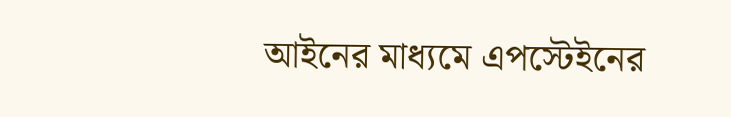আইনের মাধ্যমে এপস্টেইনের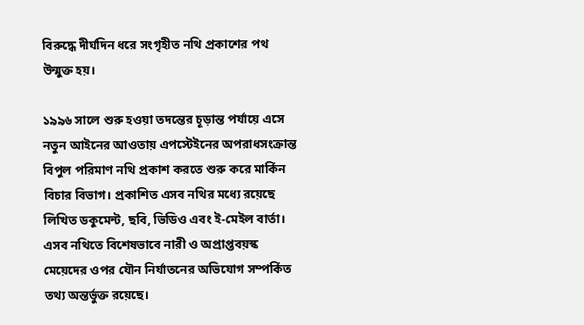বিরুদ্ধে দীর্ঘদিন ধরে সংগৃহীত নথি প্রকাশের পথ উন্মুক্ত হয়।

১৯৯৬ সালে শুরু হওয়া তদন্তের চূড়ান্ত পর্যায়ে এসে নতুন আইনের আওতায় এপস্টেইনের অপরাধসংক্রান্ত বিপুল পরিমাণ নথি প্রকাশ করতে শুরু করে মার্কিন বিচার বিভাগ। প্রকাশিত এসব নথির মধ্যে রয়েছে লিখিত ডকুমেন্ট, ছবি, ভিডিও এবং ই-মেইল বার্তা। এসব নথিতে বিশেষভাবে নারী ও অপ্রাপ্তবয়স্ক মেয়েদের ওপর যৌন নির্যাতনের অভিযোগ সম্পর্কিত তথ্য অন্তর্ভুক্ত রয়েছে।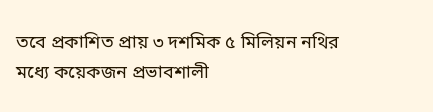তবে প্রকাশিত প্রায় ৩ দশমিক ৫ মিলিয়ন নথির মধ্যে কয়েকজন প্রভাবশালী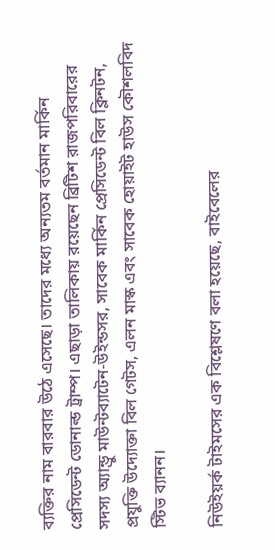ব্যক্তির নাম বারবার উঠে এসেছে। তাদের মধ্যে অন্যতম বর্তমান মার্কিন প্রেসিডেন্ট ডোনাল্ড ট্রাম্প। এছাড়া তালিকায় রয়েছেন ব্রিটিশ রাজপরিবারের সদস্য অ্যান্ড্রু মাউন্টব্যাটেন-উইন্ডসর, সাবেক মার্কিন প্রেসিডেন্ট বিল ক্লিনটন, প্রযুক্তি উদ্যোক্তা বিল গেটস, এলন মাস্ক এবং সাবেক হোয়াইট হাউস কৌশলবিদ স্টিভ ব্যানন।

নিউইয়র্ক টাইমসের এক বিশ্লেষণে বলা হয়েছে, বাইবেলের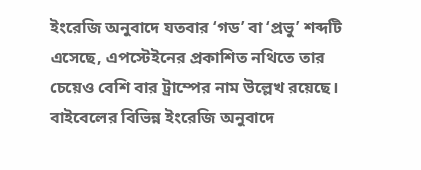ইংরেজি অনুবাদে যতবার ‘গড’ বা ‘প্রভু’ শব্দটি এসেছে, এপস্টেইনের প্রকাশিত নথিতে তার চেয়েও বেশি বার ট্রাম্পের নাম উল্লেখ রয়েছে। বাইবেলের বিভিন্ন ইংরেজি অনুবাদে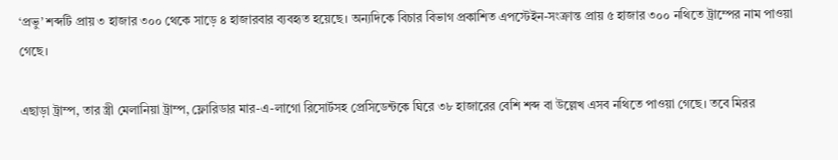‘প্রভু’ শব্দটি প্রায় ৩ হাজার ৩০০ থেকে সাড়ে ৪ হাজারবার ব্যবহৃত হয়েছে। অন্যদিকে বিচার বিভাগ প্রকাশিত এপস্টেইন-সংক্রান্ত প্রায় ৫ হাজার ৩০০ নথিতে ট্রাম্পের নাম পাওয়া গেছে।

এছাড়া ট্রাম্প, তার স্ত্রী মেলানিয়া ট্রাম্প, ফ্লোরিডার মার-এ-লাগো রিসোর্টসহ প্রেসিডেন্টকে ঘিরে ৩৮ হাজারের বেশি শব্দ বা উল্লেখ এসব নথিতে পাওয়া গেছে। তবে মিরর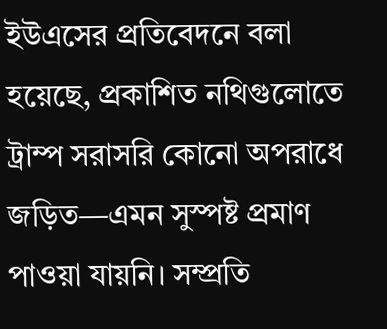ইউএসের প্রতিবেদনে বলা হয়েছে, প্রকাশিত নথিগুলোতে ট্রাম্প সরাসরি কোনো অপরাধে জড়িত—এমন সুস্পষ্ট প্রমাণ পাওয়া যায়নি। সম্প্রতি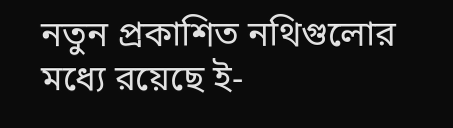নতুন প্রকাশিত নথিগুলোর মধ্যে রয়েছে ই-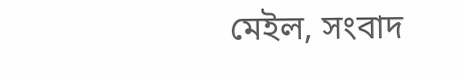মেইল, সংবাদ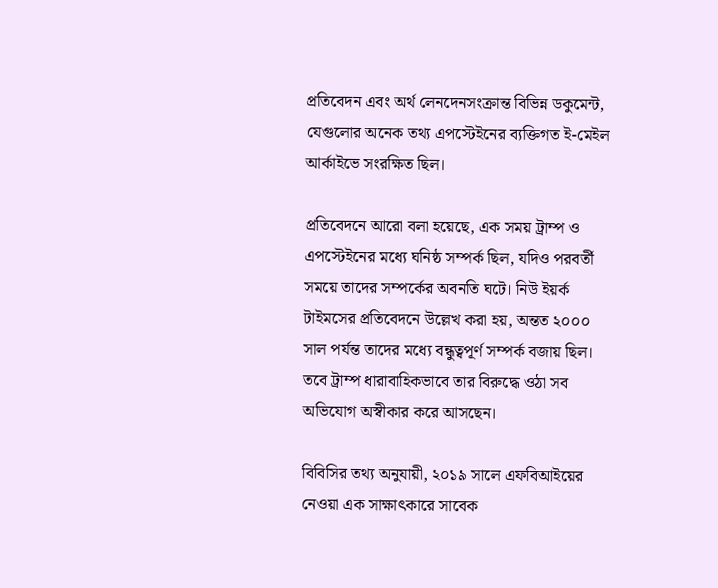প্রতিবেদন এবং অর্থ লেনদেনসংক্রান্ত বিভিন্ন ডকুমেন্ট, যেগুলোর অনেক তথ্য এপস্টেইনের ব্যক্তিগত ই-মেইল আর্কাইভে সংরক্ষিত ছিল।

প্রতিবেদনে আরো বলা হয়েছে, এক সময় ট্রাম্প ও এপস্টেইনের মধ্যে ঘনিষ্ঠ সম্পর্ক ছিল, যদিও পরবর্তী সময়ে তাদের সম্পর্কের অবনতি ঘটে। নিউ ইয়র্ক টাইমসের প্রতিবেদনে উল্লেখ করা হয়, অন্তত ২০০০ সাল পর্যন্ত তাদের মধ্যে বন্ধুত্বপূর্ণ সম্পর্ক বজায় ছিল। তবে ট্রাম্প ধারাবাহিকভাবে তার বিরুদ্ধে ওঠা সব অভিযোগ অস্বীকার করে আসছেন।

বিবিসির তথ্য অনুযায়ী, ২০১৯ সালে এফবিআইয়ের নেওয়া এক সাক্ষাৎকারে সাবেক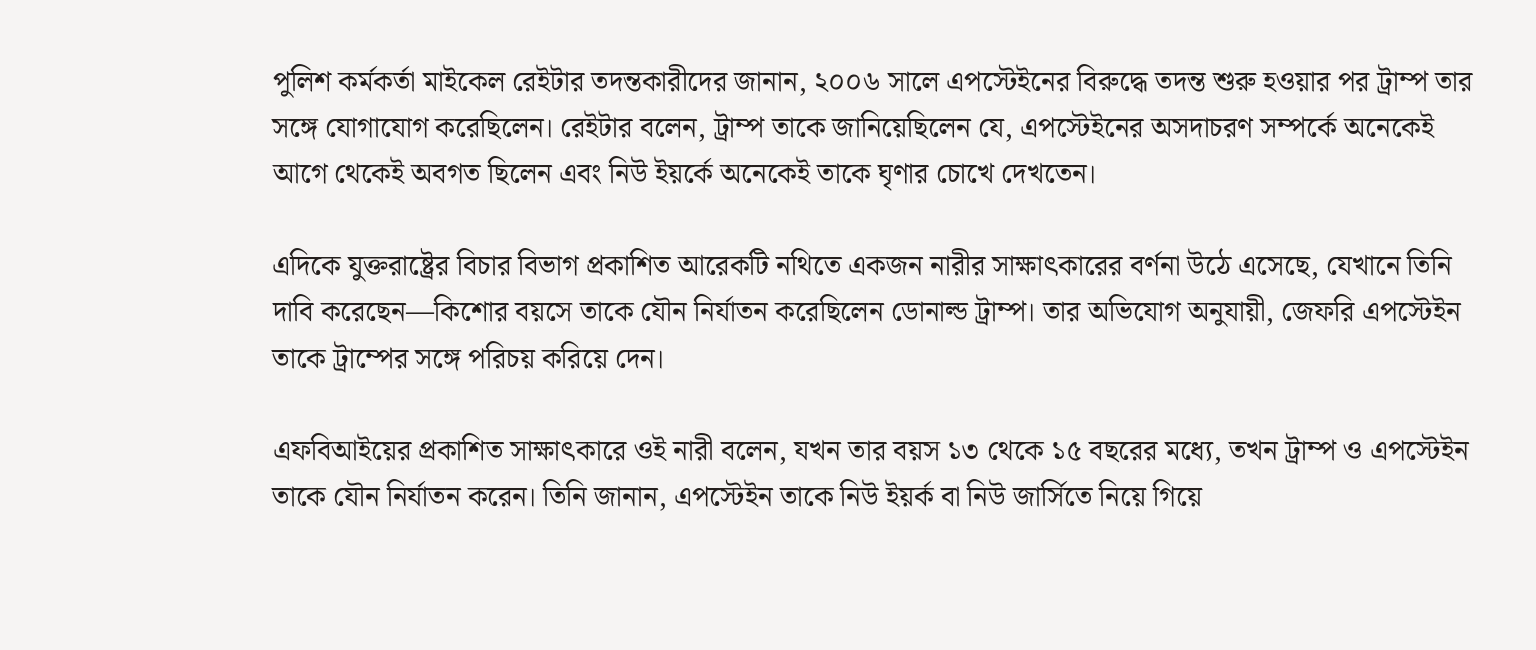পুলিশ কর্মকর্তা মাইকেল রেইটার তদন্তকারীদের জানান, ২০০৬ সালে এপস্টেইনের বিরুদ্ধে তদন্ত শুরু হওয়ার পর ট্রাম্প তার সঙ্গে যোগাযোগ করেছিলেন। রেইটার বলেন, ট্রাম্প তাকে জানিয়েছিলেন যে, এপস্টেইনের অসদাচরণ সম্পর্কে অনেকেই আগে থেকেই অবগত ছিলেন এবং নিউ ইয়র্কে অনেকেই তাকে ঘৃণার চোখে দেখতেন।

এদিকে যুক্তরাষ্ট্রের বিচার বিভাগ প্রকাশিত আরেকটি নথিতে একজন নারীর সাক্ষাৎকারের বর্ণনা উঠে এসেছে, যেখানে তিনি দাবি করেছেন—কিশোর বয়সে তাকে যৌন নির্যাতন করেছিলেন ডোনাল্ড ট্রাম্প। তার অভিযোগ অনুযায়ী, জেফরি এপস্টেইন তাকে ট্রাম্পের সঙ্গে পরিচয় করিয়ে দেন।

এফবিআইয়ের প্রকাশিত সাক্ষাৎকারে ওই নারী বলেন, যখন তার বয়স ১৩ থেকে ১৫ বছরের মধ্যে, তখন ট্রাম্প ও এপস্টেইন তাকে যৌন নির্যাতন করেন। তিনি জানান, এপস্টেইন তাকে নিউ ইয়র্ক বা নিউ জার্সিতে নিয়ে গিয়ে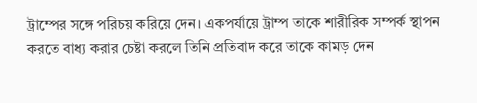ট্রাম্পের সঙ্গে পরিচয় করিয়ে দেন। একপর্যায়ে ট্রাম্প তাকে শারীরিক সম্পর্ক স্থাপন করতে বাধ্য করার চেষ্টা করলে তিনি প্রতিবাদ করে তাকে কামড় দেন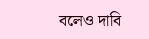বলেও দাবি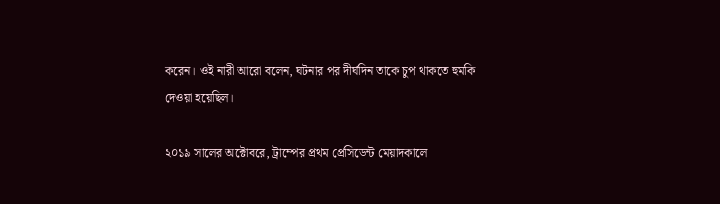করেন। ওই নারী আরো বলেন, ঘটনার পর দীর্ঘদিন তাকে চুপ থাকতে হুমকি দেওয়া হয়েছিল।

২০১৯ সালের অক্টোবরে, ট্রাম্পের প্রথম প্রেসিডেন্ট মেয়াদকালে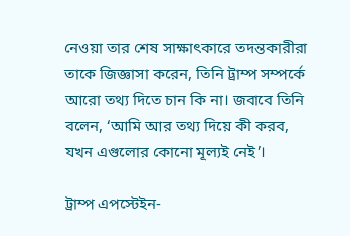নেওয়া তার শেষ সাক্ষাৎকারে তদন্তকারীরা তাকে জিজ্ঞাসা করেন, তিনি ট্রাম্প সম্পর্কে আরো তথ্য দিতে চান কি না। জবাবে তিনি বলেন, ‘আমি আর তথ্য দিয়ে কী করব, যখন এগুলোর কোনো মূল্যই নেই’।

ট্রাম্প এপস্টেইন-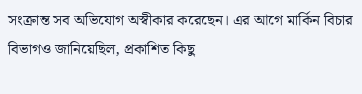সংক্রান্ত সব অভিযোগ অস্বীকার করেছেন। এর আগে মার্কিন বিচার বিভাগও জানিয়েছিল, প্রকাশিত কিছু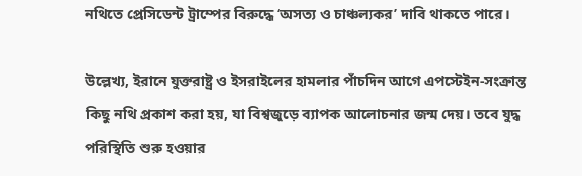নথিতে প্রেসিডেন্ট ট্রাম্পের বিরুদ্ধে ‘অসত্য ও চাঞ্চল্যকর’ দাবি থাকতে পারে।

উল্লেখ্য, ইরানে যুক্তরাষ্ট্র ও ইসরাইলের হামলার পাঁচদিন আগে এপস্টেইন-সংক্রান্ত কিছু নথি প্রকাশ করা হয়, যা বিশ্বজুড়ে ব্যাপক আলোচনার জন্ম দেয়। তবে যুদ্ধ পরিস্থিতি শুরু হওয়ার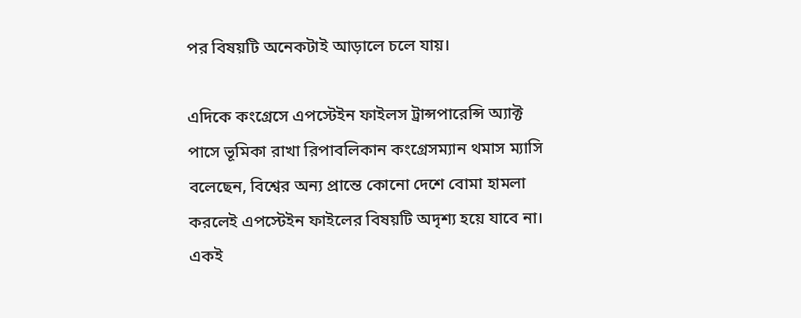পর বিষয়টি অনেকটাই আড়ালে চলে যায়।

এদিকে কংগ্রেসে এপস্টেইন ফাইলস ট্রান্সপারেন্সি অ্যাক্ট পাসে ভূমিকা রাখা রিপাবলিকান কংগ্রেসম্যান থমাস ম্যাসি বলেছেন, বিশ্বের অন্য প্রান্তে কোনো দেশে বোমা হামলা করলেই এপস্টেইন ফাইলের বিষয়টি অদৃশ্য হয়ে যাবে না। একই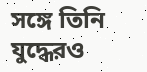সঙ্গে তিনি যুদ্ধেরও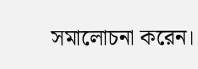সমালোচনা করেন।